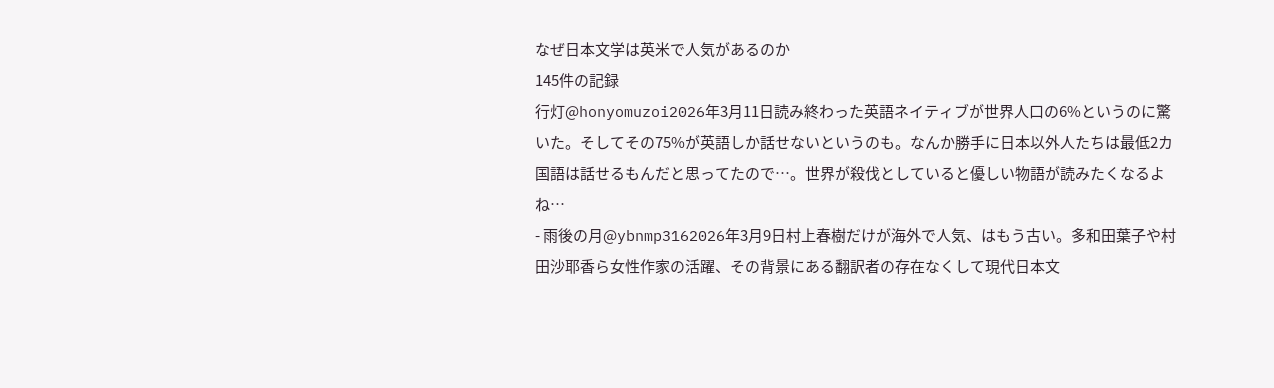なぜ日本文学は英米で人気があるのか
145件の記録
行灯@honyomuzoi2026年3月11日読み終わった英語ネイティブが世界人口の6%というのに驚いた。そしてその75%が英語しか話せないというのも。なんか勝手に日本以外人たちは最低2カ国語は話せるもんだと思ってたので…。世界が殺伐としていると優しい物語が読みたくなるよね…
- 雨後の月@ybnmp3162026年3月9日村上春樹だけが海外で人気、はもう古い。多和田葉子や村田沙耶香ら女性作家の活躍、その背景にある翻訳者の存在なくして現代日本文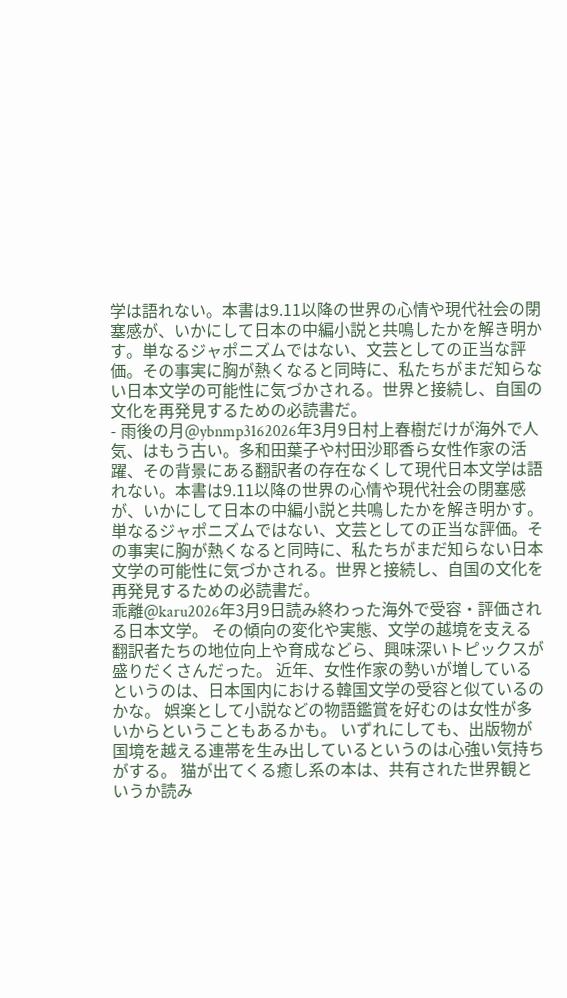学は語れない。本書は9.11以降の世界の心情や現代社会の閉塞感が、いかにして日本の中編小説と共鳴したかを解き明かす。単なるジャポニズムではない、文芸としての正当な評価。その事実に胸が熱くなると同時に、私たちがまだ知らない日本文学の可能性に気づかされる。世界と接続し、自国の文化を再発見するための必読書だ。
- 雨後の月@ybnmp3162026年3月9日村上春樹だけが海外で人気、はもう古い。多和田葉子や村田沙耶香ら女性作家の活躍、その背景にある翻訳者の存在なくして現代日本文学は語れない。本書は9.11以降の世界の心情や現代社会の閉塞感が、いかにして日本の中編小説と共鳴したかを解き明かす。単なるジャポニズムではない、文芸としての正当な評価。その事実に胸が熱くなると同時に、私たちがまだ知らない日本文学の可能性に気づかされる。世界と接続し、自国の文化を再発見するための必読書だ。
乖離@karu2026年3月9日読み終わった海外で受容・評価される日本文学。 その傾向の変化や実態、文学の越境を支える翻訳者たちの地位向上や育成などら、興味深いトピックスが盛りだくさんだった。 近年、女性作家の勢いが増しているというのは、日本国内における韓国文学の受容と似ているのかな。 娯楽として小説などの物語鑑賞を好むのは女性が多いからということもあるかも。 いずれにしても、出版物が国境を越える連帯を生み出しているというのは心強い気持ちがする。 猫が出てくる癒し系の本は、共有された世界観というか読み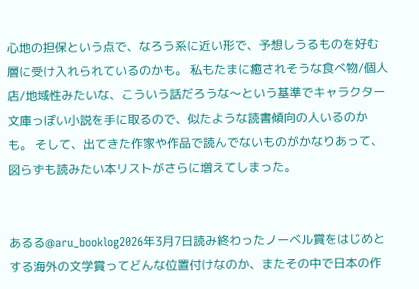心地の担保という点で、なろう系に近い形で、予想しうるものを好む層に受け入れられているのかも。 私もたまに癒されそうな食べ物/個人店/地域性みたいな、こういう話だろうな〜という基準でキャラクター文庫っぽい小説を手に取るので、似たような読書傾向の人いるのかも。 そして、出てきた作家や作品で読んでないものがかなりあって、図らずも読みたい本リストがさらに増えてしまった。


あるる@aru_booklog2026年3月7日読み終わったノーベル賞をはじめとする海外の文学賞ってどんな位置付けなのか、またその中で日本の作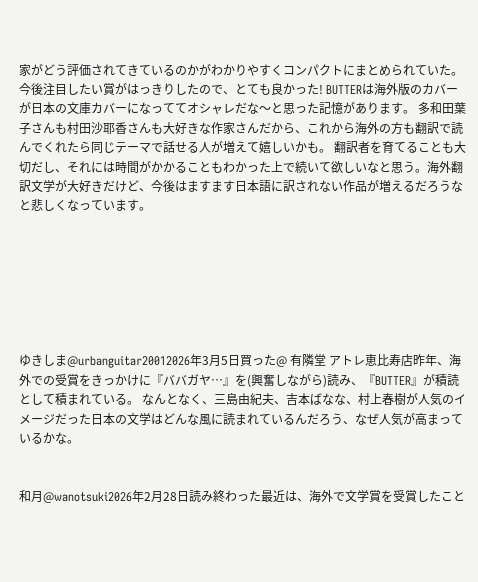家がどう評価されてきているのかがわかりやすくコンパクトにまとめられていた。今後注目したい賞がはっきりしたので、とても良かった! BUTTERは海外版のカバーが日本の文庫カバーになっててオシャレだな〜と思った記憶があります。 多和田葉子さんも村田沙耶香さんも大好きな作家さんだから、これから海外の方も翻訳で読んでくれたら同じテーマで話せる人が増えて嬉しいかも。 翻訳者を育てることも大切だし、それには時間がかかることもわかった上で続いて欲しいなと思う。海外翻訳文学が大好きだけど、今後はますます日本語に訳されない作品が増えるだろうなと悲しくなっています。







ゆきしま@urbanguitar20012026年3月5日買った@ 有隣堂 アトレ恵比寿店昨年、海外での受賞をきっかけに『ババガヤ…』を(興奮しながら)読み、『BUTTER』が積読として積まれている。 なんとなく、三島由紀夫、吉本ばなな、村上春樹が人気のイメージだった日本の文学はどんな風に読まれているんだろう、なぜ人気が高まっているかな。


和月@wanotsuki2026年2月28日読み終わった最近は、海外で文学賞を受賞したこと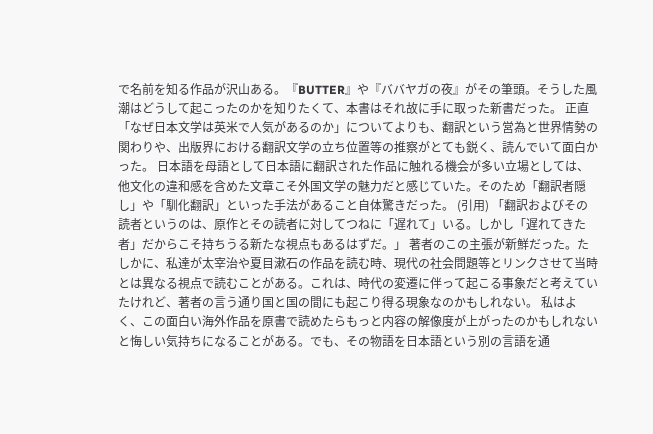で名前を知る作品が沢山ある。『BUTTER』や『ババヤガの夜』がその筆頭。そうした風潮はどうして起こったのかを知りたくて、本書はそれ故に手に取った新書だった。 正直「なぜ日本文学は英米で人気があるのか」についてよりも、翻訳という営為と世界情勢の関わりや、出版界における翻訳文学の立ち位置等の推察がとても鋭く、読んでいて面白かった。 日本語を母語として日本語に翻訳された作品に触れる機会が多い立場としては、他文化の違和感を含めた文章こそ外国文学の魅力だと感じていた。そのため「翻訳者隠し」や「馴化翻訳」といった手法があること自体驚きだった。 (引用) 「翻訳およびその読者というのは、原作とその読者に対してつねに「遅れて」いる。しかし「遅れてきた者」だからこそ持ちうる新たな視点もあるはずだ。」 著者のこの主張が新鮮だった。たしかに、私達が太宰治や夏目漱石の作品を読む時、現代の社会問題等とリンクさせて当時とは異なる視点で読むことがある。これは、時代の変遷に伴って起こる事象だと考えていたけれど、著者の言う通り国と国の間にも起こり得る現象なのかもしれない。 私はよく、この面白い海外作品を原書で読めたらもっと内容の解像度が上がったのかもしれないと悔しい気持ちになることがある。でも、その物語を日本語という別の言語を通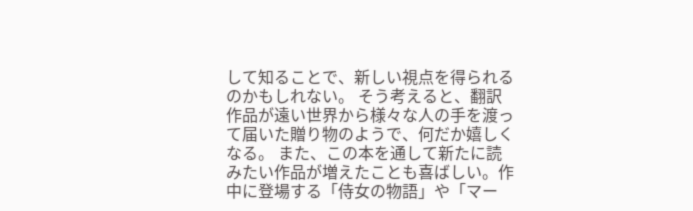して知ることで、新しい視点を得られるのかもしれない。 そう考えると、翻訳作品が遠い世界から様々な人の手を渡って届いた贈り物のようで、何だか嬉しくなる。 また、この本を通して新たに読みたい作品が増えたことも喜ばしい。作中に登場する「侍女の物語」や「マー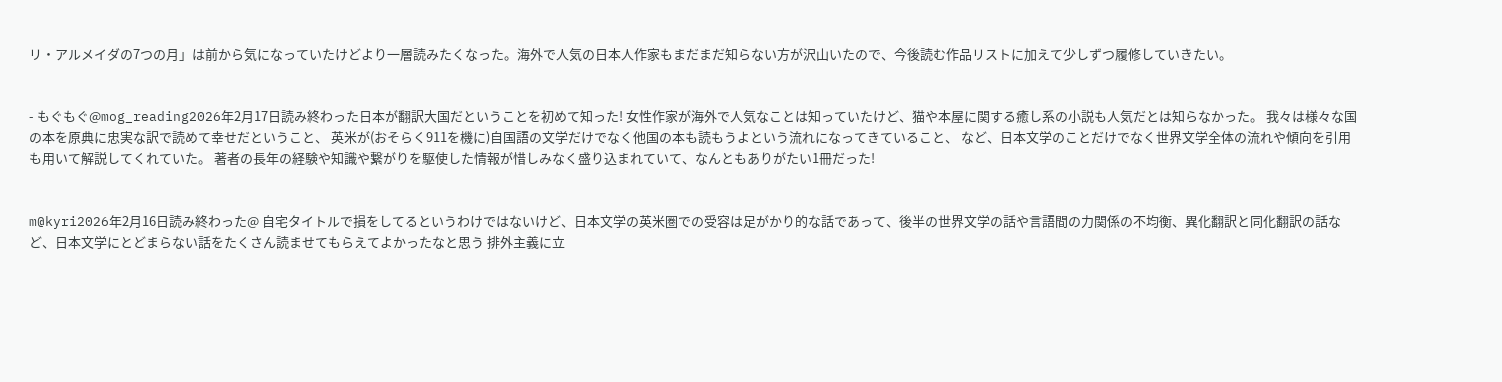リ・アルメイダの7つの月」は前から気になっていたけどより一層読みたくなった。海外で人気の日本人作家もまだまだ知らない方が沢山いたので、今後読む作品リストに加えて少しずつ履修していきたい。


- もぐもぐ@mog_reading2026年2月17日読み終わった日本が翻訳大国だということを初めて知った! 女性作家が海外で人気なことは知っていたけど、猫や本屋に関する癒し系の小説も人気だとは知らなかった。 我々は様々な国の本を原典に忠実な訳で読めて幸せだということ、 英米が(おそらく911を機に)自国語の文学だけでなく他国の本も読もうよという流れになってきていること、 など、日本文学のことだけでなく世界文学全体の流れや傾向を引用も用いて解説してくれていた。 著者の長年の経験や知識や繋がりを駆使した情報が惜しみなく盛り込まれていて、なんともありがたい1冊だった!


m@kyri2026年2月16日読み終わった@ 自宅タイトルで損をしてるというわけではないけど、日本文学の英米圏での受容は足がかり的な話であって、後半の世界文学の話や言語間の力関係の不均衡、異化翻訳と同化翻訳の話など、日本文学にとどまらない話をたくさん読ませてもらえてよかったなと思う 排外主義に立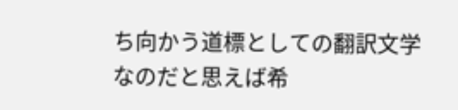ち向かう道標としての翻訳文学なのだと思えば希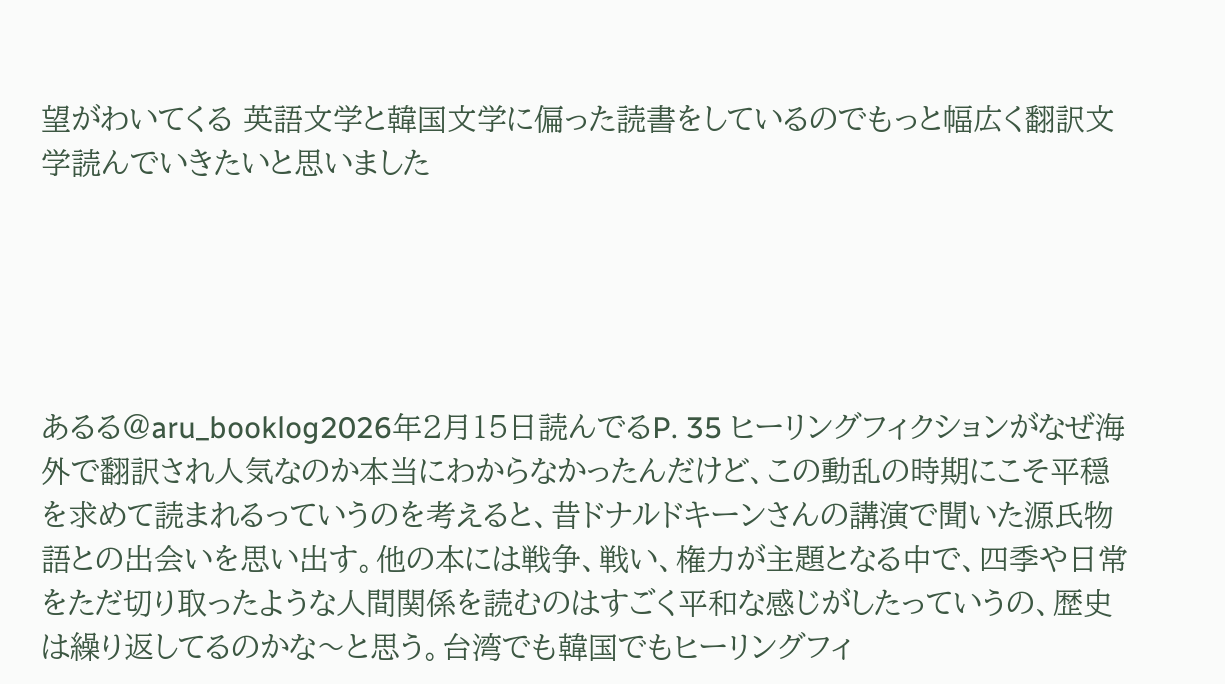望がわいてくる 英語文学と韓国文学に偏った読書をしているのでもっと幅広く翻訳文学読んでいきたいと思いました





あるる@aru_booklog2026年2月15日読んでるP. 35 ヒーリングフィクションがなぜ海外で翻訳され人気なのか本当にわからなかったんだけど、この動乱の時期にこそ平穏を求めて読まれるっていうのを考えると、昔ドナルドキーンさんの講演で聞いた源氏物語との出会いを思い出す。他の本には戦争、戦い、権力が主題となる中で、四季や日常をただ切り取ったような人間関係を読むのはすごく平和な感じがしたっていうの、歴史は繰り返してるのかな〜と思う。台湾でも韓国でもヒーリングフィ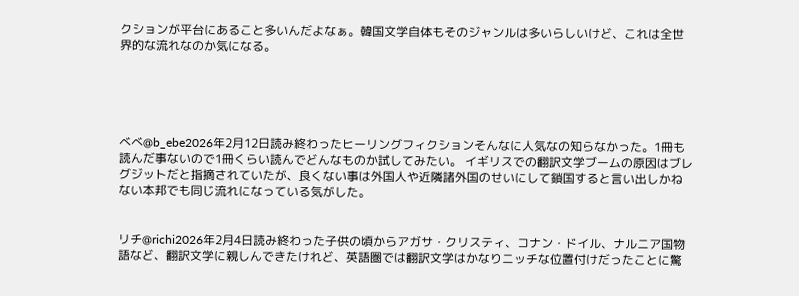クションが平台にあること多いんだよなぁ。韓国文学自体もそのジャンルは多いらしいけど、これは全世界的な流れなのか気になる。





べべ@b_ebe2026年2月12日読み終わったヒーリングフィクションそんなに人気なの知らなかった。1冊も読んだ事ないので1冊くらい読んでどんなものか試してみたい。 イギリスでの翻訳文学ブームの原因はブレグジットだと指摘されていたが、良くない事は外国人や近隣諸外国のせいにして鎖国すると言い出しかねない本邦でも同じ流れになっている気がした。


リチ@richi2026年2月4日読み終わった子供の頃からアガサ・クリスティ、コナン・ドイル、ナルニア国物語など、翻訳文学に親しんできたけれど、英語圏では翻訳文学はかなりニッチな位置付けだったことに驚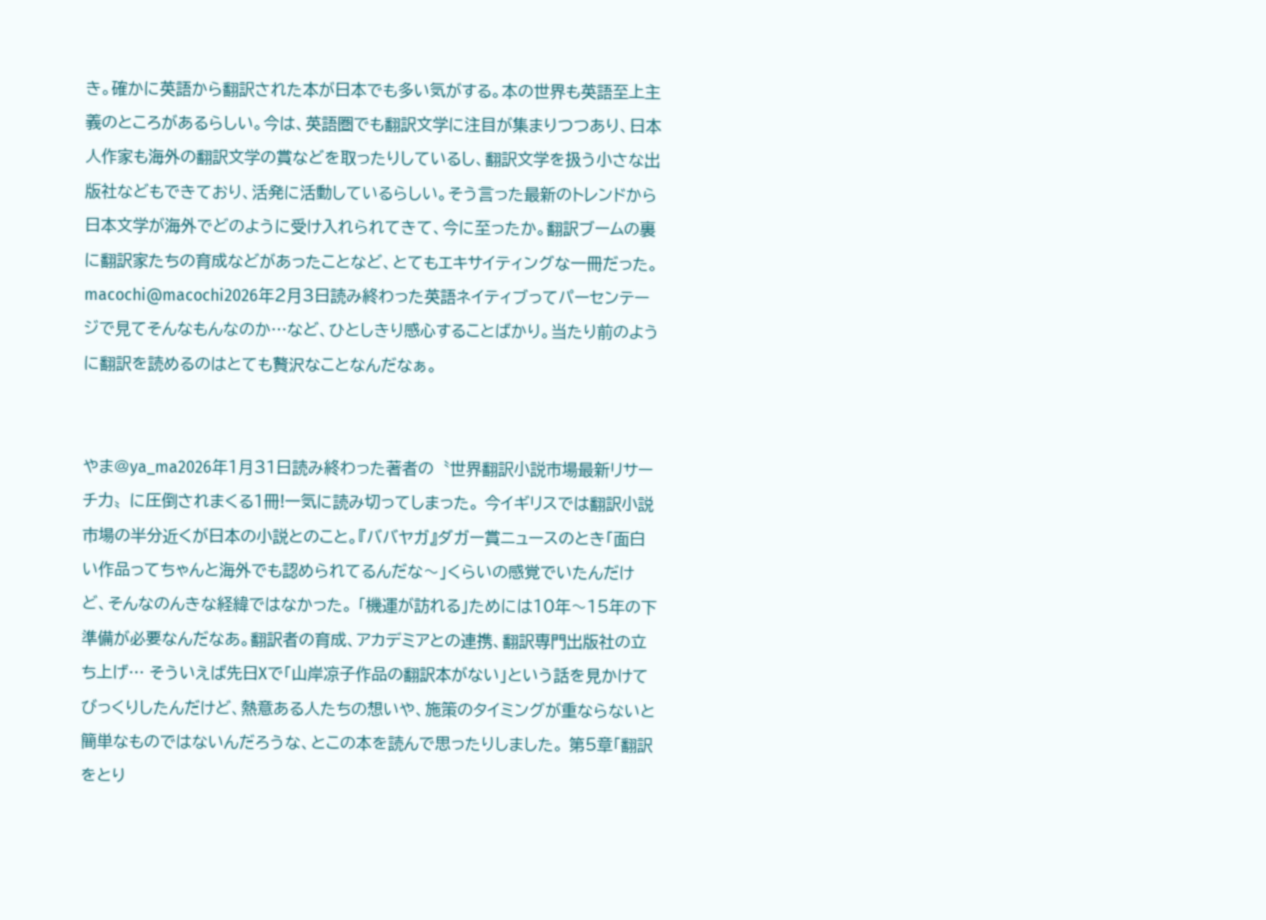き。確かに英語から翻訳された本が日本でも多い気がする。本の世界も英語至上主義のところがあるらしい。今は、英語圏でも翻訳文学に注目が集まりつつあり、日本人作家も海外の翻訳文学の賞などを取ったりしているし、翻訳文学を扱う小さな出版社などもできており、活発に活動しているらしい。そう言った最新のトレンドから日本文学が海外でどのように受け入れられてきて、今に至ったか。翻訳ブームの裏に翻訳家たちの育成などがあったことなど、とてもエキサイティングな一冊だった。
macochi@macochi2026年2月3日読み終わった英語ネイティブってパーセンテージで見てそんなもんなのか…など、ひとしきり感心することばかり。当たり前のように翻訳を読めるのはとても贅沢なことなんだなぁ。


やま@ya_ma2026年1月31日読み終わった著者の〝世界翻訳小説市場最新リサーチ力〟に圧倒されまくる1冊!一気に読み切ってしまった。 今イギリスでは翻訳小説市場の半分近くが日本の小説とのこと。『ババヤガ』ダガー賞ニュースのとき「面白い作品ってちゃんと海外でも認められてるんだな〜」くらいの感覚でいたんだけど、そんなのんきな経緯ではなかった。 「機運が訪れる」ためには10年〜15年の下準備が必要なんだなあ。翻訳者の育成、アカデミアとの連携、翻訳専門出版社の立ち上げ… そういえば先日Xで「山岸凉子作品の翻訳本がない」という話を見かけてびっくりしたんだけど、熱意ある人たちの想いや、施策のタイミングが重ならないと簡単なものではないんだろうな、とこの本を読んで思ったりしました。 第5章「翻訳をとり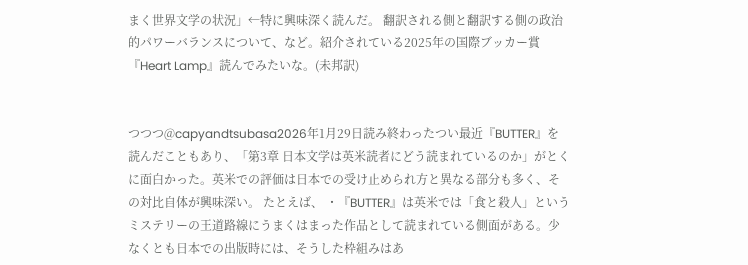まく世界文学の状況」←特に興味深く読んだ。 翻訳される側と翻訳する側の政治的パワーバランスについて、など。紹介されている2025年の国際ブッカー賞『Heart Lamp』読んでみたいな。(未邦訳)


つつつ@capyandtsubasa2026年1月29日読み終わったつい最近『BUTTER』を読んだこともあり、「第3章 日本文学は英米読者にどう読まれているのか」がとくに面白かった。英米での評価は日本での受け止められ方と異なる部分も多く、その対比自体が興味深い。 たとえば、 ・『BUTTER』は英米では「食と殺人」というミステリーの王道路線にうまくはまった作品として読まれている側面がある。少なくとも日本での出版時には、そうした枠組みはあ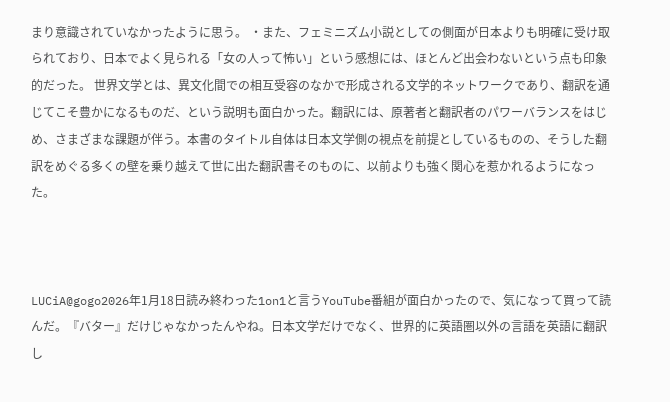まり意識されていなかったように思う。 ・また、フェミニズム小説としての側面が日本よりも明確に受け取られており、日本でよく見られる「女の人って怖い」という感想には、ほとんど出会わないという点も印象的だった。 世界文学とは、異文化間での相互受容のなかで形成される文学的ネットワークであり、翻訳を通じてこそ豊かになるものだ、という説明も面白かった。翻訳には、原著者と翻訳者のパワーバランスをはじめ、さまざまな課題が伴う。本書のタイトル自体は日本文学側の視点を前提としているものの、そうした翻訳をめぐる多くの壁を乗り越えて世に出た翻訳書そのものに、以前よりも強く関心を惹かれるようになった。



LUCiA@gogo2026年1月18日読み終わった1on1と言うYouTube番組が面白かったので、気になって買って読んだ。『バター』だけじゃなかったんやね。日本文学だけでなく、世界的に英語圏以外の言語を英語に翻訳し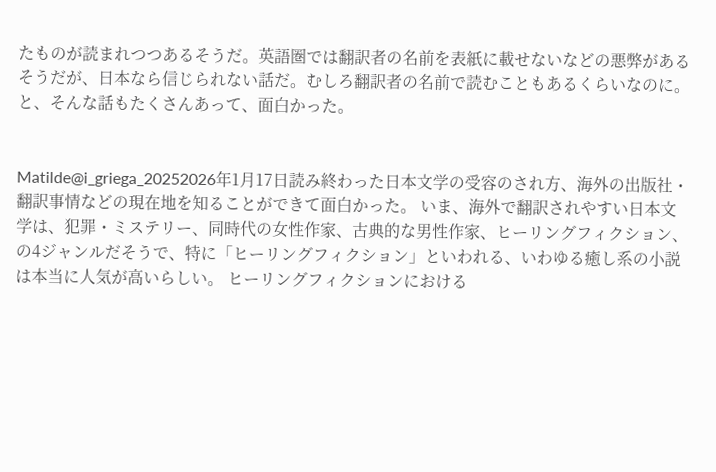たものが読まれつつあるそうだ。英語圏では翻訳者の名前を表紙に載せないなどの悪弊があるそうだが、日本なら信じられない話だ。むしろ翻訳者の名前で読むこともあるくらいなのに。と、そんな話もたくさんあって、面白かった。


Matilde@i_griega_20252026年1月17日読み終わった日本文学の受容のされ方、海外の出版社・翻訳事情などの現在地を知ることができて面白かった。 いま、海外で翻訳されやすい日本文学は、犯罪・ミステリー、同時代の女性作家、古典的な男性作家、ヒーリングフィクション、の4ジャンルだそうで、特に「ヒーリングフィクション」といわれる、いわゆる癒し系の小説は本当に人気が高いらしい。 ヒーリングフィクションにおける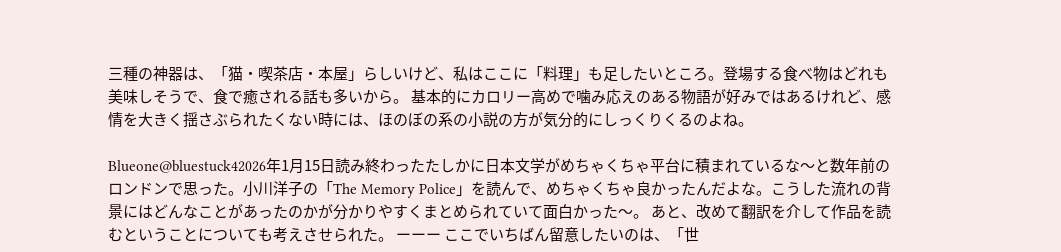三種の神器は、「猫・喫茶店・本屋」らしいけど、私はここに「料理」も足したいところ。登場する食べ物はどれも美味しそうで、食で癒される話も多いから。 基本的にカロリー高めで噛み応えのある物語が好みではあるけれど、感情を大きく揺さぶられたくない時には、ほのぼの系の小説の方が気分的にしっくりくるのよね。

Blueone@bluestuck42026年1月15日読み終わったたしかに日本文学がめちゃくちゃ平台に積まれているな〜と数年前のロンドンで思った。小川洋子の「The Memory Police」を読んで、めちゃくちゃ良かったんだよな。こうした流れの背景にはどんなことがあったのかが分かりやすくまとめられていて面白かった〜。 あと、改めて翻訳を介して作品を読むということについても考えさせられた。 ーーー ここでいちばん留意したいのは、「世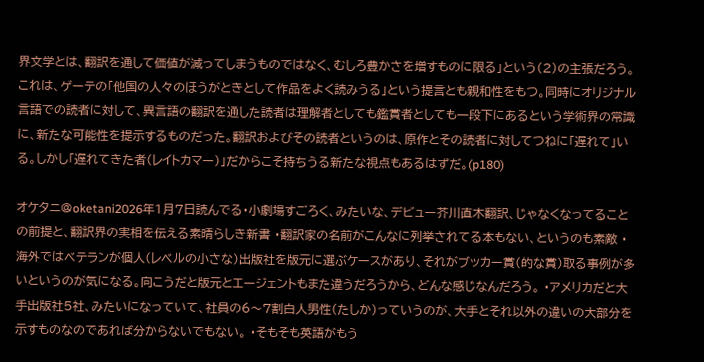界文学とは、翻訳を通して価値が減ってしまうものではなく、むしろ豊かさを増すものに限る」という(2)の主張だろう。 これは、ゲーテの「他国の人々のほうがときとして作品をよく読みうる」という提言とも親和性をもつ。同時にオリジナル言語での読者に対して、異言語の翻訳を通した読者は理解者としても鑑賞者としても一段下にあるという学術界の常識に、新たな可能性を提示するものだった。翻訳およびその読者というのは、原作とその読者に対してつねに「遅れて」いる。しかし「遅れてきた者(レイトカマー)」だからこそ持ちうる新たな視点もあるはずだ。(p180)

オケタニ@oketani2026年1月7日読んでる・小劇場すごろく、みたいな、デビュー芥川直木翻訳、じゃなくなってることの前提と、翻訳界の実相を伝える素晴らしき新書 ・翻訳家の名前がこんなに列挙されてる本もない、というのも素敵 ・海外ではベテランが個人(レベルの小さな)出版社を版元に選ぶケースがあり、それがブッカー賞(的な賞)取る事例が多いというのが気になる。向こうだと版元とエージェントもまた違うだろうから、どんな感じなんだろう。 ・アメリカだと大手出版社5社、みたいになっていて、社員の6〜7割白人男性(たしか)っていうのが、大手とそれ以外の違いの大部分を示すものなのであれば分からないでもない。 ・そもそも英語がもう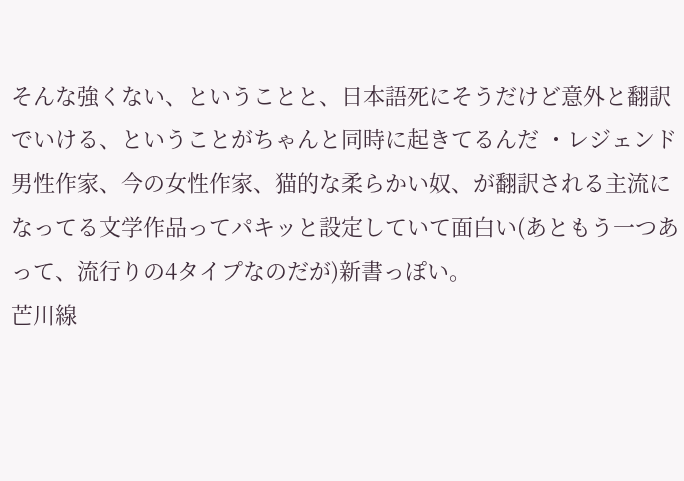そんな強くない、ということと、日本語死にそうだけど意外と翻訳でいける、ということがちゃんと同時に起きてるんだ ・レジェンド男性作家、今の女性作家、猫的な柔らかい奴、が翻訳される主流になってる文学作品ってパキッと設定していて面白い(あともう一つあって、流行りの4タイプなのだが)新書っぽい。
芒川線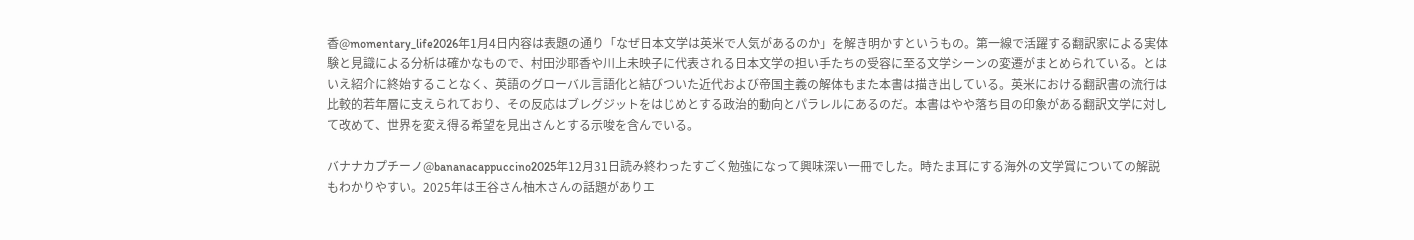香@momentary_life2026年1月4日内容は表題の通り「なぜ日本文学は英米で人気があるのか」を解き明かすというもの。第一線で活躍する翻訳家による実体験と見識による分析は確かなもので、村田沙耶香や川上未映子に代表される日本文学の担い手たちの受容に至る文学シーンの変遷がまとめられている。とはいえ紹介に終始することなく、英語のグローバル言語化と結びついた近代および帝国主義の解体もまた本書は描き出している。英米における翻訳書の流行は比較的若年層に支えられており、その反応はブレグジットをはじめとする政治的動向とパラレルにあるのだ。本書はやや落ち目の印象がある翻訳文学に対して改めて、世界を変え得る希望を見出さんとする示唆を含んでいる。

バナナカプチーノ@bananacappuccino2025年12月31日読み終わったすごく勉強になって興味深い一冊でした。時たま耳にする海外の文学賞についての解説もわかりやすい。2025年は王谷さん柚木さんの話題がありエ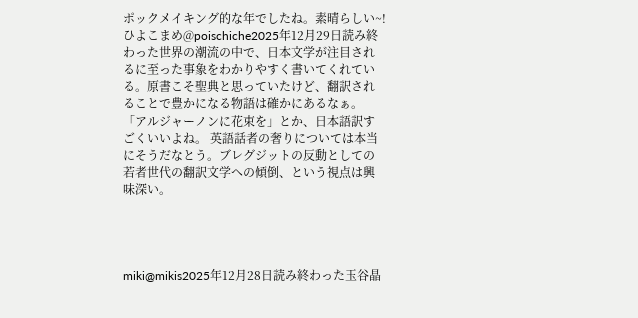ポックメイキング的な年でしたね。素晴らしい~!
ひよこまめ@poischiche2025年12月29日読み終わった世界の潮流の中で、日本文学が注目されるに至った事象をわかりやすく書いてくれている。原書こそ聖典と思っていたけど、翻訳されることで豊かになる物語は確かにあるなぁ。「アルジャーノンに花束を」とか、日本語訳すごくいいよね。 英語話者の奢りについては本当にそうだなとう。ブレグジットの反動としての若者世代の翻訳文学への傾倒、という視点は興味深い。




miki@mikis2025年12月28日読み終わった玉谷晶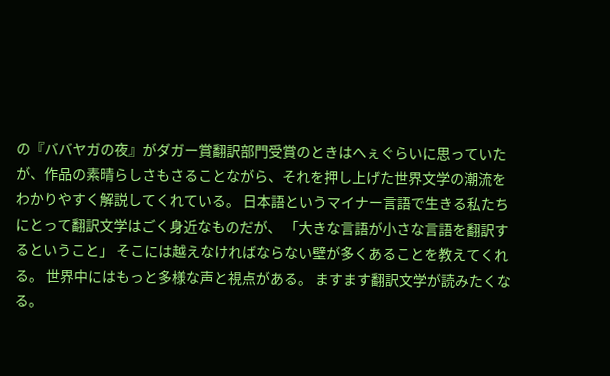の『ババヤガの夜』がダガー賞翻訳部門受賞のときはへぇぐらいに思っていたが、作品の素晴らしさもさることながら、それを押し上げた世界文学の潮流をわかりやすく解説してくれている。 日本語というマイナー言語で生きる私たちにとって翻訳文学はごく身近なものだが、 「大きな言語が小さな言語を翻訳するということ」 そこには越えなければならない壁が多くあることを教えてくれる。 世界中にはもっと多様な声と視点がある。 ますます翻訳文学が読みたくなる。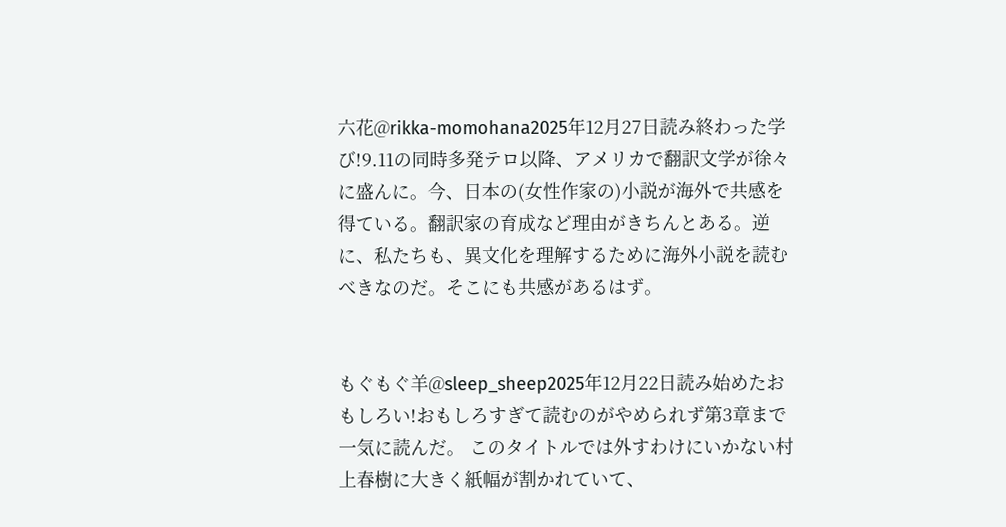六花@rikka-momohana2025年12月27日読み終わった学び!9.11の同時多発テロ以降、アメリカで翻訳文学が徐々に盛んに。今、日本の(女性作家の)小説が海外で共感を得ている。翻訳家の育成など理由がきちんとある。逆に、私たちも、異文化を理解するために海外小説を読むべきなのだ。そこにも共感があるはず。


もぐもぐ羊@sleep_sheep2025年12月22日読み始めたおもしろい!おもしろすぎて読むのがやめられず第3章まで一気に読んだ。 このタイトルでは外すわけにいかない村上春樹に大きく紙幅が割かれていて、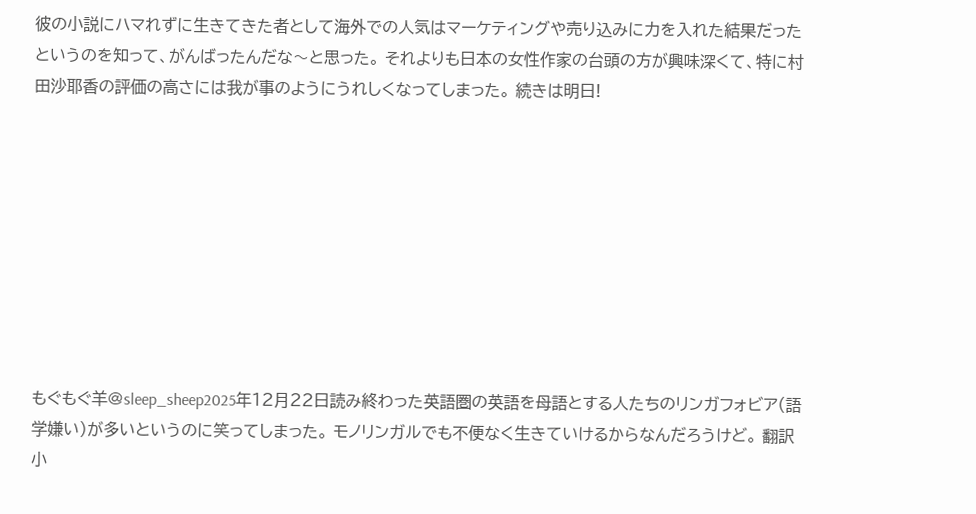彼の小説にハマれずに生きてきた者として海外での人気はマーケティングや売り込みに力を入れた結果だったというのを知って、がんばったんだな〜と思った。 それよりも日本の女性作家の台頭の方が興味深くて、特に村田沙耶香の評価の高さには我が事のようにうれしくなってしまった。 続きは明日!









もぐもぐ羊@sleep_sheep2025年12月22日読み終わった英語圏の英語を母語とする人たちのリンガフォビア(語学嫌い)が多いというのに笑ってしまった。 モノリンガルでも不便なく生きていけるからなんだろうけど。 翻訳小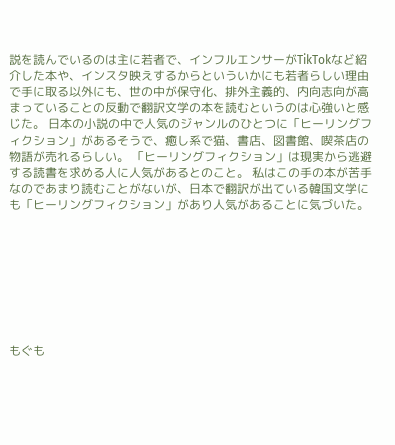説を読んでいるのは主に若者で、インフルエンサーがTikTokなど紹介した本や、インスタ映えするからといういかにも若者らしい理由で手に取る以外にも、世の中が保守化、排外主義的、内向志向が高まっていることの反動で翻訳文学の本を読むというのは心強いと感じた。 日本の小説の中で人気のジャンルのひとつに「ヒーリングフィクション」があるそうで、癒し系で猫、書店、図書館、喫茶店の物語が売れるらしい。 「ヒーリングフィクション」は現実から逃避する読書を求める人に人気があるとのこと。 私はこの手の本が苦手なのであまり読むことがないが、日本で翻訳が出ている韓国文学にも「ヒーリングフィクション」があり人気があることに気づいた。








もぐも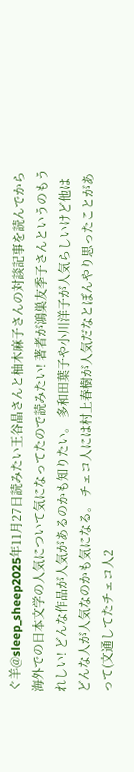ぐ羊@sleep_sheep2025年11月27日読みたい王谷晶さんと柚木麻子さんの対談記事を読んでから海外での日本文学の人気について気になってたので読みたい! 著者が鴻巣友季子さんというのもうれしい! どんな作品が人気があるのかも知りたい。 多和田葉子や小川洋子が人気らしいけど他はどんな人が人気なのかも気になる。 チェコ人には村上春樹が人気だなとぼんやり思ったことがあって(文通してたチェコ人2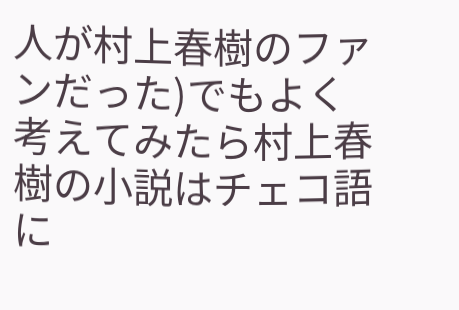人が村上春樹のファンだった)でもよく考えてみたら村上春樹の小説はチェコ語に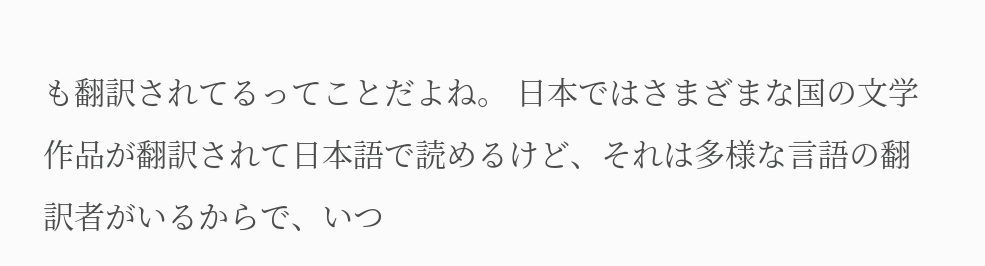も翻訳されてるってことだよね。 日本ではさまざまな国の文学作品が翻訳されて日本語で読めるけど、それは多様な言語の翻訳者がいるからで、いつ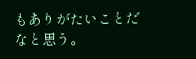もありがたいことだなと思う。